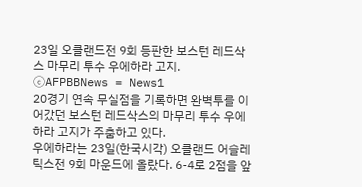23일 오클랜드전 9회 등판한 보스턴 레드삭스 마무리 투수 우에하라 고지. ⓒAFPBBNews = News1
20경기 연속 무실점을 기록하면 완벽투를 이어갔던 보스턴 레드삭스의 마무리 투수 우에하라 고지가 주춤하고 있다.
우에하라는 23일(한국시각) 오클랜드 어슬레틱스전 9회 마운드에 올랐다. 6-4로 2점을 앞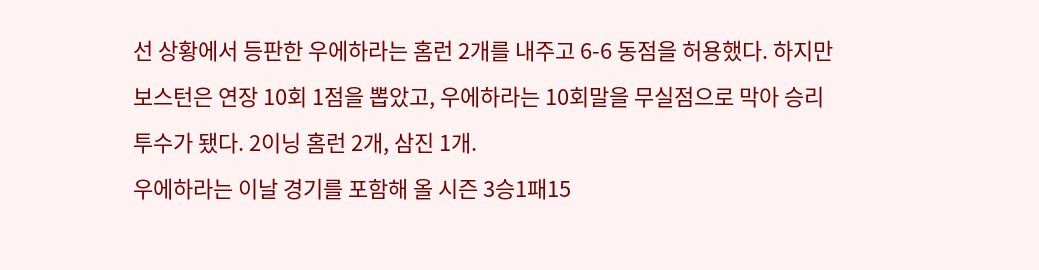선 상황에서 등판한 우에하라는 홈런 2개를 내주고 6-6 동점을 허용했다. 하지만 보스턴은 연장 10회 1점을 뽑았고, 우에하라는 10회말을 무실점으로 막아 승리투수가 됐다. 2이닝 홈런 2개, 삼진 1개.
우에하라는 이날 경기를 포함해 올 시즌 3승1패15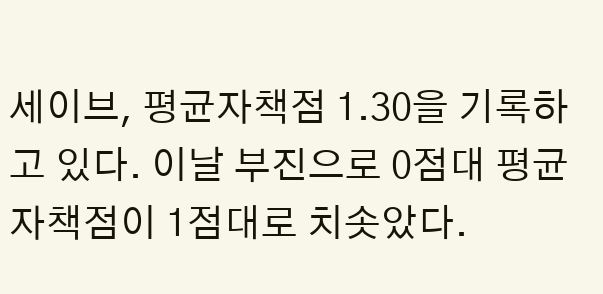세이브, 평균자책점 1.30을 기록하고 있다. 이날 부진으로 0점대 평균자책점이 1점대로 치솟았다.